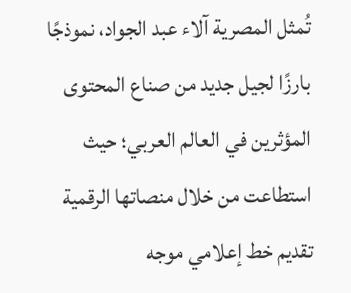تُمثل المصرية آلاء عبد الجواد، نموذجًا بارزًا لجيل جديد من صناع المحتوى المؤثرين في العالم العربي؛ حيث استطاعت من خلال منصاتها الرقمية تقديم خط إعلامي موجه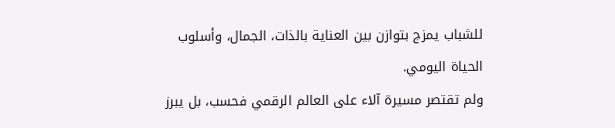للشباب يمزج بتوازن بين العناية بالذات، الجمال، وأسلوب الحياة اليومي.
ولم تقتصر مسيرة آلاء على العالم الرقمي فحسب، بل يبرز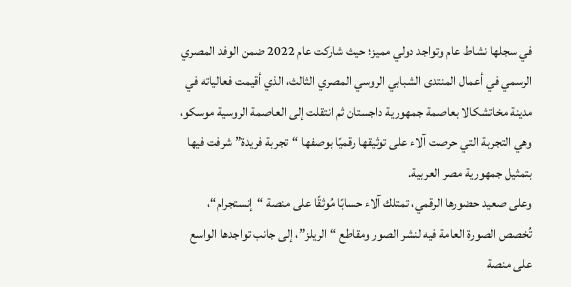في سجلها نشاط عام وتواجد دولي مميز؛ حيث شاركت عام 2022 ضمن الوفد المصري الرسمي في أعمال المنتدى الشبابي الروسي المصري الثالث، الذي أقيمت فعالياته في مدينة مخاتشكالا بعاصمة جمهورية داجستان ثم انتقلت إلى العاصمة الروسية موسكو، وهي التجربة التي حرصت آلاء على توثيقها رقميًا بوصفها “تجربة فريدة” شرفت فيها بتمثيل جمهورية مصر العربية.
وعلى صعيد حضورها الرقمي، تمتلك آلاء حسابًا مُوثقًا على منصة “إنستجرام“، تُخصص الصورة العامة فيه لنشر الصور ومقاطع “الريلز”، إلى جانب تواجدها الواسع على منصة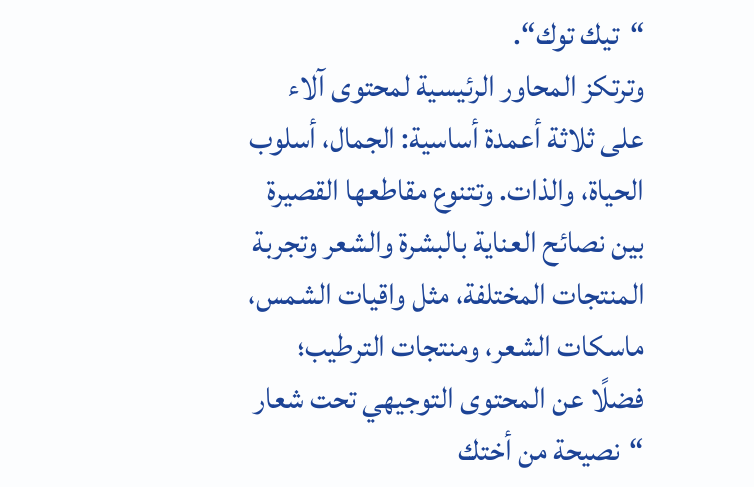“تيك توك“.
وترتكز المحاور الرئيسية لمحتوى آلاء على ثلاثة أعمدة أساسية: الجمال، أسلوب الحياة، والذات. وتتنوع مقاطعها القصيرة بين نصائح العناية بالبشرة والشعر وتجربة المنتجات المختلفة، مثل واقيات الشمس، ماسكات الشعر، ومنتجات الترطيب؛ فضلًا عن المحتوى التوجيهي تحت شعار “نصيحة من أختك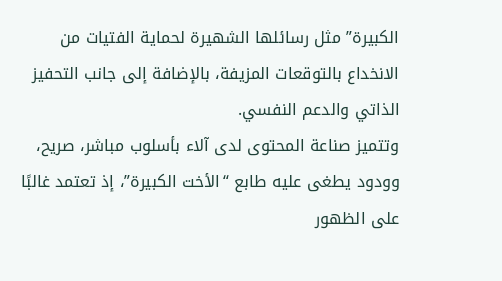الكبيرة” مثل رسائلها الشهيرة لحماية الفتيات من الانخداع بالتوقعات المزيفة، بالإضافة إلى جانب التحفيز الذاتي والدعم النفسي.
وتتميز صناعة المحتوى لدى آلاء بأسلوب مباشر، صريح، وودود يطغى عليه طابع “الأخت الكبيرة”، إذ تعتمد غالبًا على الظهور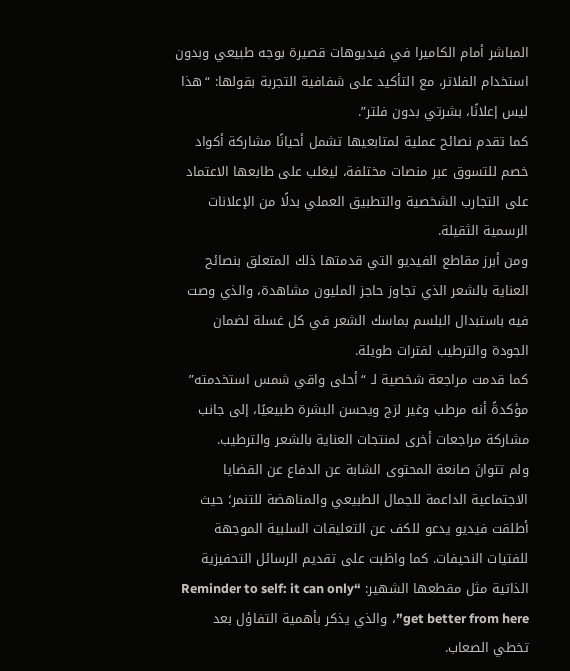المباشر أمام الكاميرا في فيديوهات قصيرة بوجه طبيعي وبدون استخدام الفلاتر، مع التأكيد على شفافية التجربة بقولها: “هذا ليس إعلانًا، بشرتي بدون فلتر”.
كما تقدم نصائح عملية لمتابعيها تشمل أحيانًا مشاركة أكواد خصم للتسوق عبر منصات مختلفة، ليغلب على طابعها الاعتماد على التجارب الشخصية والتطبيق العملي بدلًا من الإعلانات الرسمية الثقيلة.
ومن أبرز مقاطع الفيديو التي قدمتها ذلك المتعلق بنصائح العناية بالشعر الذي تجاوز حاجز المليون مشاهدة، والذي وصت فيه باستبدال البلسم بماسك الشعر في كل غسلة لضمان الجودة والترطيب لفترات طويلة.
كما قدمت مراجعة شخصية لـ “أحلى واقي شمس استخدمته” مؤكدةً أنه مرطب وغير لزج ويحسن البشرة طبيعيًا، إلى جانب مشاركة مراجعات أخرى لمنتجات العناية بالشعر والترطيب.
ولم تتوانَ صانعة المحتوى الشابة عن الدفاع عن القضايا الاجتماعية الداعمة للجمال الطبيعي والمناهضة للتنمر؛ حيث أطلقت فيديو يدعو للكف عن التعليقات السلبية الموجهة للفتيات النحيفات. كما واظبت على تقديم الرسائل التحفيزية الذاتية مثل مقطعها الشهير: “Reminder to self: it can only get better from here”، والذي يذكر بأهمية التفاؤل بعد تخطي الصعاب.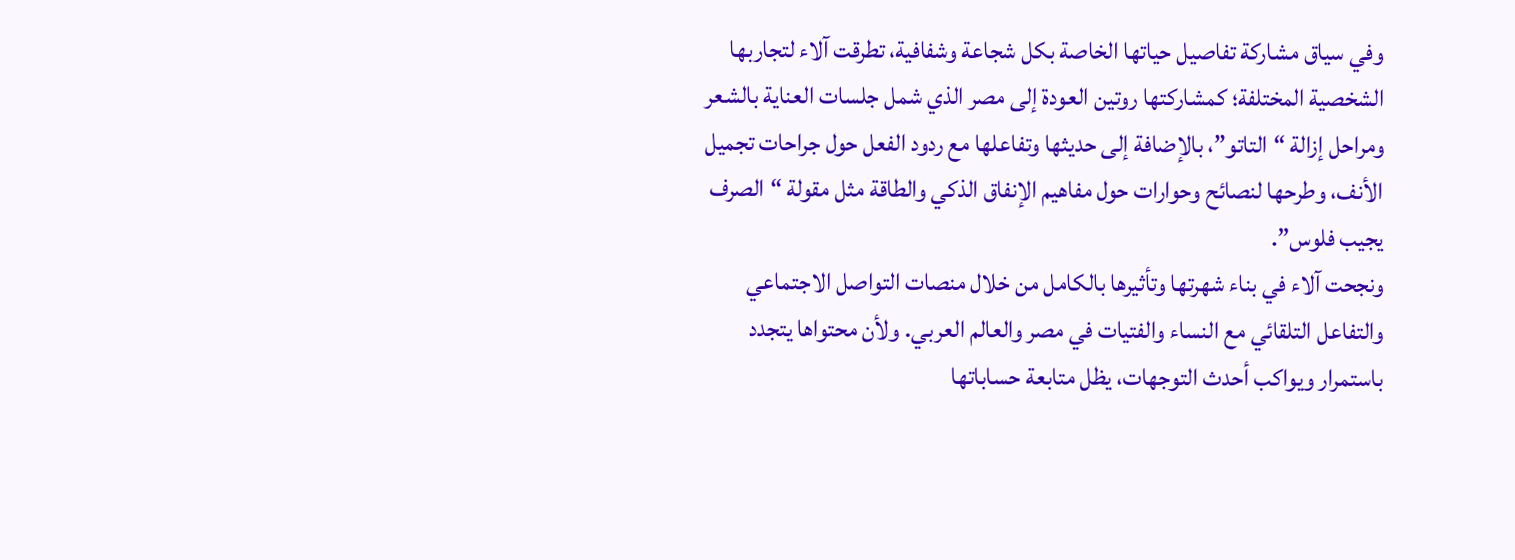وفي سياق مشاركة تفاصيل حياتها الخاصة بكل شجاعة وشفافية، تطرقت آلاء لتجاربها الشخصية المختلفة؛ كمشاركتها روتين العودة إلى مصر الذي شمل جلسات العناية بالشعر ومراحل إزالة “التاتو”، بالإضافة إلى حديثها وتفاعلها مع ردود الفعل حول جراحات تجميل الأنف، وطرحها لنصائح وحوارات حول مفاهيم الإنفاق الذكي والطاقة مثل مقولة “الصرف يجيب فلوس”.
ونجحت آلاء في بناء شهرتها وتأثيرها بالكامل من خلال منصات التواصل الاجتماعي والتفاعل التلقائي مع النساء والفتيات في مصر والعالم العربي. ولأن محتواها يتجدد باستمرار ويواكب أحدث التوجهات، يظل متابعة حساباتها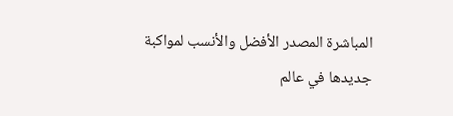المباشرة المصدر الأفضل والأنسب لمواكبة جديدها في عالم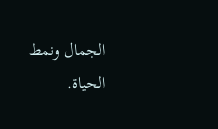الجمال ونمط الحياة.